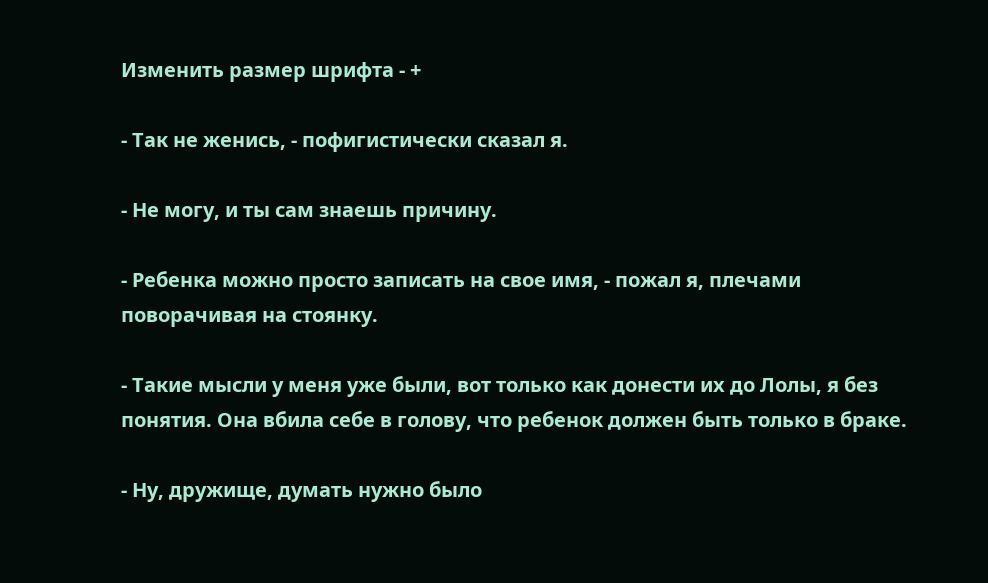Изменить размер шрифта - +

- Так не женись, - пофигистически сказал я.

- Не могу, и ты сам знаешь причину.

- Ребенка можно просто записать на свое имя, - пожал я, плечами поворачивая на стоянку.

- Такие мысли у меня уже были, вот только как донести их до Лолы, я без понятия. Она вбила себе в голову, что ребенок должен быть только в браке.

- Ну, дружище, думать нужно было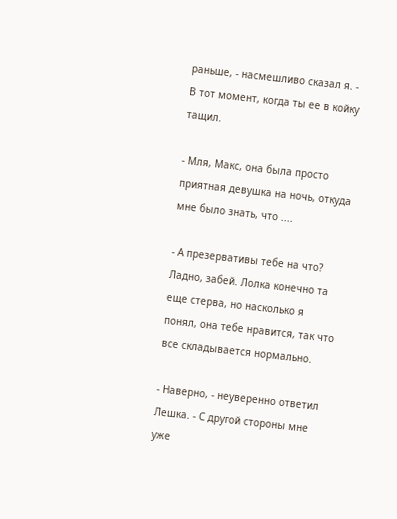раньше, - насмешливо сказал я. - В тот момент, когда ты ее в койку тащил.

- Мля, Макс, она была просто приятная девушка на ночь, откуда мне было знать, что ....

- А презервативы тебе на что? Ладно, забей. Лолка конечно та еще стерва, но насколько я понял, она тебе нравится, так что все складывается нормально.

- Наверно, - неуверенно ответил Лешка. - С другой стороны мне уже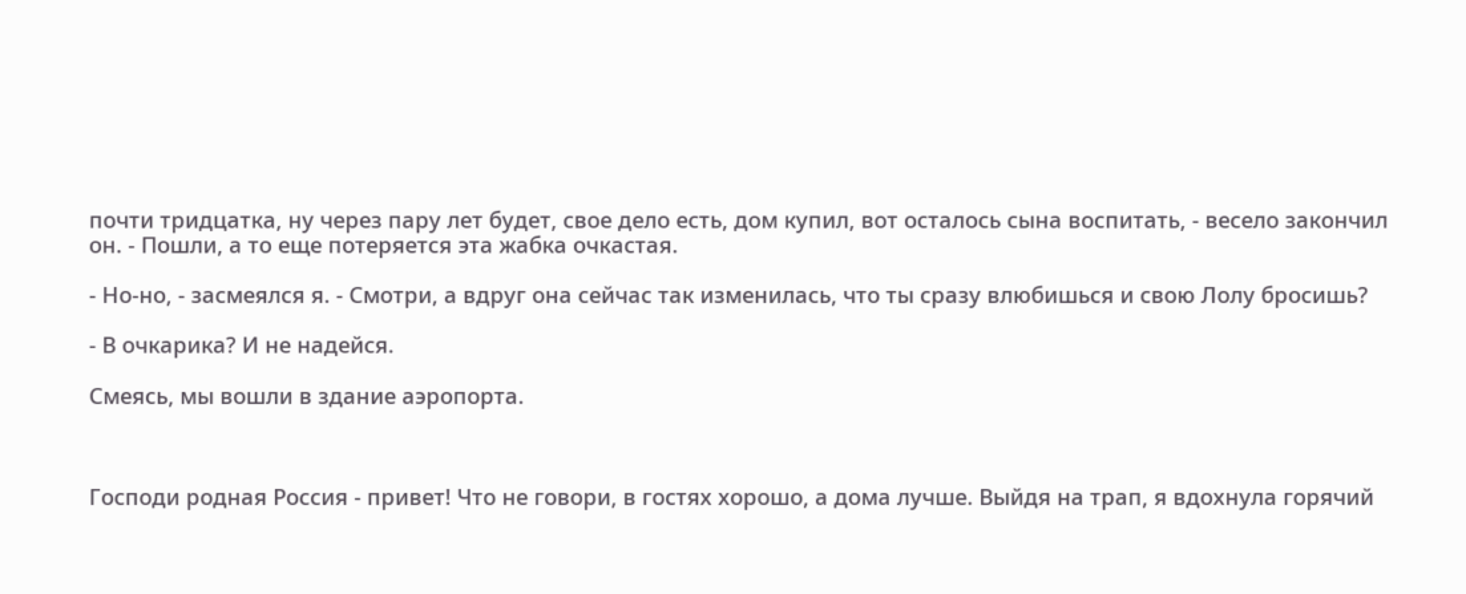почти тридцатка, ну через пару лет будет, свое дело есть, дом купил, вот осталось сына воспитать, - весело закончил он. - Пошли, а то еще потеряется эта жабка очкастая.

- Но-но, - засмеялся я. - Смотри, а вдруг она сейчас так изменилась, что ты сразу влюбишься и свою Лолу бросишь?

- В очкарика? И не надейся.

Смеясь, мы вошли в здание аэропорта.



Господи родная Россия - привет! Что не говори, в гостях хорошо, а дома лучше. Выйдя на трап, я вдохнула горячий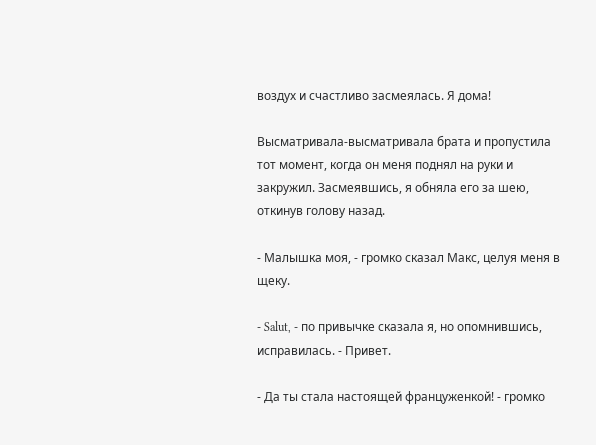воздух и счастливо засмеялась. Я дома!

Высматривала-высматривала брата и пропустила тот момент, когда он меня поднял на руки и закружил. Засмеявшись, я обняла его за шею, откинув голову назад.

- Малышка моя, - громко сказал Макс, целуя меня в щеку.

- Salut, - по привычке сказала я, но опомнившись, исправилась. - Привет.

- Да ты стала настоящей француженкой! - громко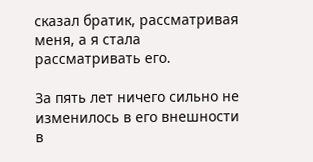сказал братик, рассматривая меня, а я стала рассматривать его.

За пять лет ничего сильно не изменилось в его внешности в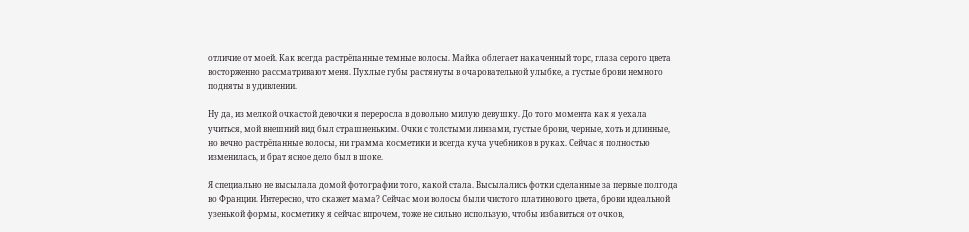отличие от моей. Как всегда растрёпанные темные волосы. Майка облегает накаченный торс, глаза серого цвета восторженно рассматривают меня. Пухлые губы растянуты в очаровательной улыбке, а густые брови немного подняты в удивлении.

Ну да, из мелкой очкастой девочки я переросла в довольно милую девушку. До того момента как я уехала учиться, мой внешний вид был страшненьким. Очки с толстыми линзами, густые брови, черные, хоть и длинные, но вечно растрёпанные волосы, ни грамма косметики и всегда куча учебников в руках. Сейчас я полностью изменилась, и брат ясное дело был в шоке.

Я специально не высылала домой фотографии того, какой стала. Высылались фотки сделанные за первые полгода во Франции. Интересно, что скажет мама? Сейчас мои волосы были чистого платинового цвета, брови идеальной узенькой формы, косметику я сейчас впрочем, тоже не сильно использую, чтобы избавиться от очков,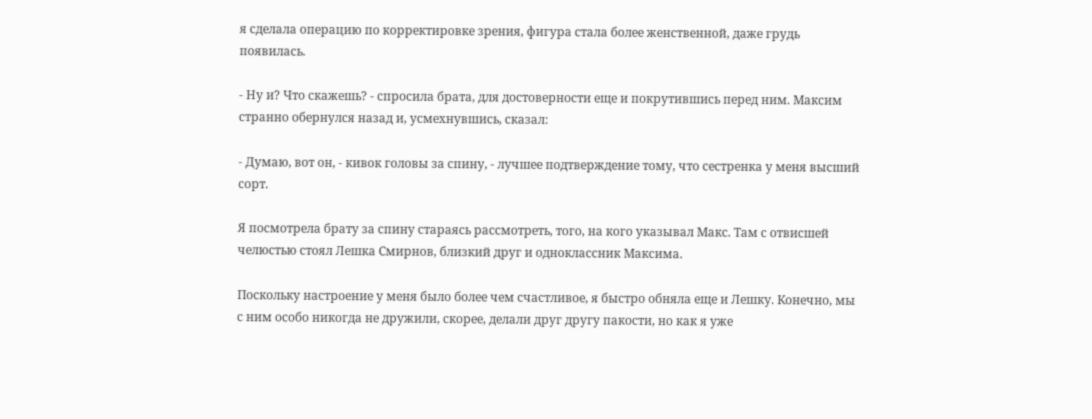я сделала операцию по корректировке зрения, фигура стала более женственной, даже грудь появилась.

- Ну и? Что скажешь? - спросила брата, для достоверности еще и покрутившись перед ним. Максим странно обернулся назад и, усмехнувшись, сказал:

- Думаю, вот он, - кивок головы за спину, - лучшее подтверждение тому, что сестренка у меня высший сорт.

Я посмотрела брату за спину стараясь рассмотреть, того, на кого указывал Макс. Там с отвисшей челюстью стоял Лешка Смирнов, близкий друг и одноклассник Максима.

Поскольку настроение у меня было более чем счастливое, я быстро обняла еще и Лешку. Конечно, мы с ним особо никогда не дружили, скорее, делали друг другу пакости, но как я уже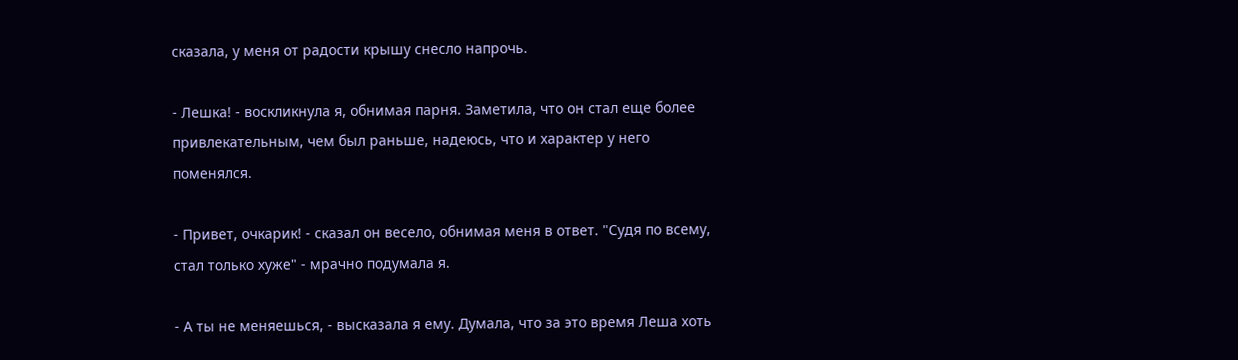сказала, у меня от радости крышу снесло напрочь.

- Лешка! - воскликнула я, обнимая парня. Заметила, что он стал еще более привлекательным, чем был раньше, надеюсь, что и характер у него поменялся.

- Привет, очкарик! - сказал он весело, обнимая меня в ответ. "Судя по всему, стал только хуже" - мрачно подумала я.

- А ты не меняешься, - высказала я ему. Думала, что за это время Леша хоть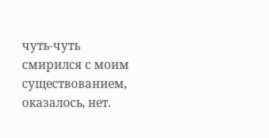чуть-чуть смирился с моим существованием, оказалось, нет.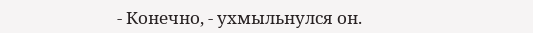- Конечно, - ухмыльнулся он.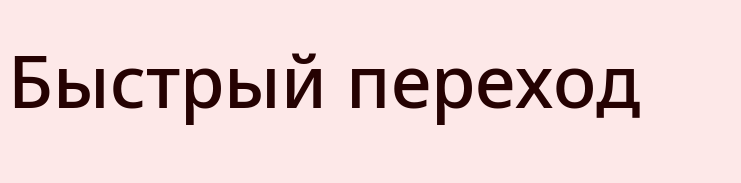Быстрый переход